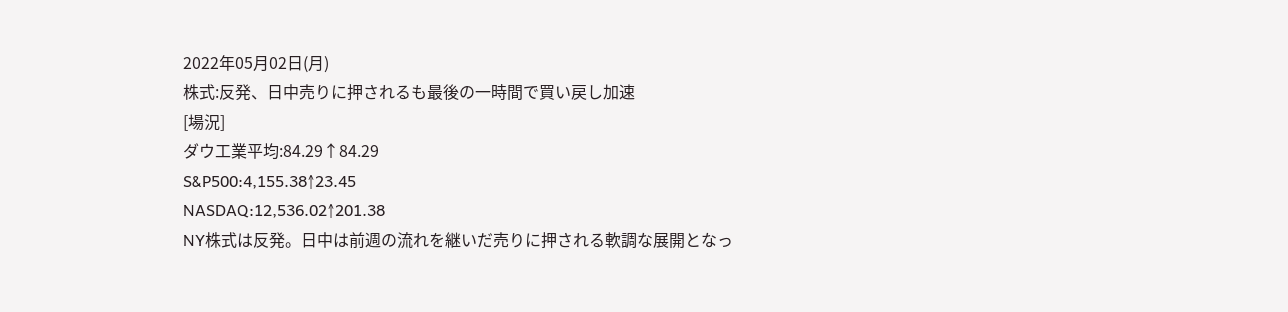2022年05月02日(月)
株式:反発、日中売りに押されるも最後の一時間で買い戻し加速
[場況]
ダウ工業平均:84.29↑84.29
S&P500:4,155.38↑23.45
NASDAQ:12,536.02↑201.38
NY株式は反発。日中は前週の流れを継いだ売りに押される軟調な展開となっ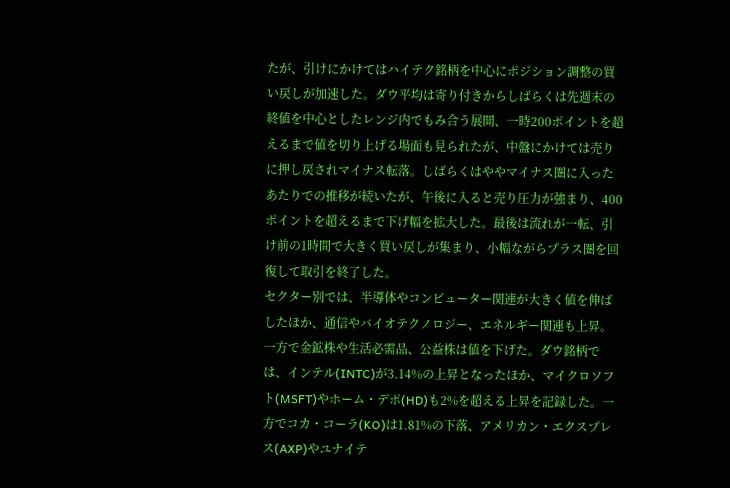たが、引けにかけてはハイテク銘柄を中心にポジション調整の買い戻しが加速した。ダウ平均は寄り付きからしばらくは先週末の終値を中心としたレンジ内でもみ合う展開、一時200ポイントを超えるまで値を切り上げる場面も見られたが、中盤にかけては売りに押し戻されマイナス転落。しばらくはややマイナス圏に入ったあたりでの推移が続いたが、午後に入ると売り圧力が強まり、400ポイントを超えるまで下げ幅を拡大した。最後は流れが一転、引け前の1時間で大きく買い戻しが集まり、小幅ながらプラス圏を回復して取引を終了した。
セクター別では、半導体やコンピューター関連が大きく値を伸ばしたほか、通信やバイオテクノロジー、エネルギー関連も上昇。一方で金鉱株や生活必需品、公益株は値を下げた。ダウ銘柄では、インテル(INTC)が3.14%の上昇となったほか、マイクロソフト(MSFT)やホーム・デポ(HD)も2%を超える上昇を記録した。一方でコカ・コーラ(KO)は1.81%の下落、アメリカン・エクスプレス(AXP)やユナイテ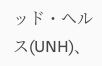ッド・ヘルス(UNH)、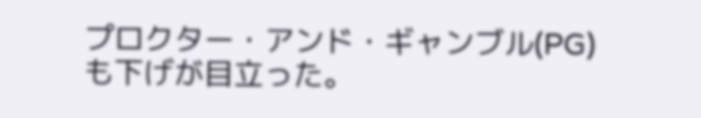プロクター・アンド・ギャンブル(PG)も下げが目立った。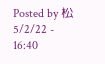Posted by 松 5/2/22 - 16:40